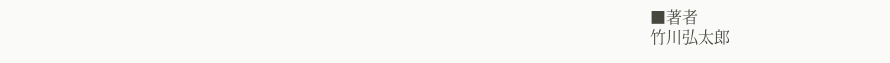■著者
竹川弘太郎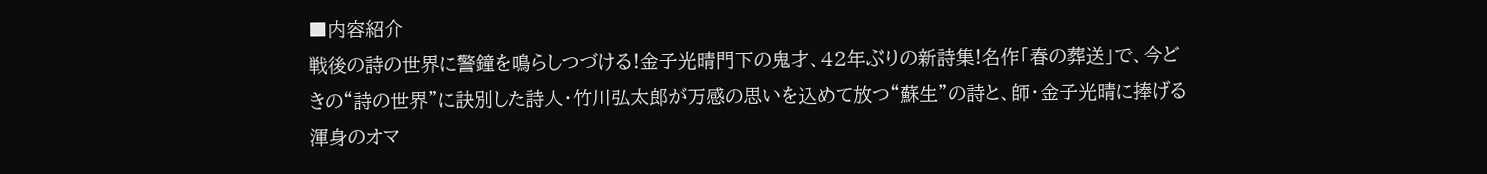■内容紹介
戦後の詩の世界に警鐘を鳴らしつづける!金子光晴門下の鬼才、42年ぶりの新詩集!名作「春の葬送」で、今どきの“詩の世界”に訣別した詩人・竹川弘太郎が万感の思いを込めて放つ“蘇生”の詩と、師・金子光晴に捧げる渾身のオマ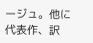ージュ。他に代表作、訳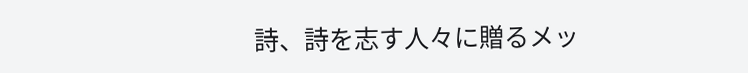詩、詩を志す人々に贈るメッ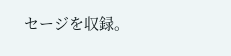セージを収録。